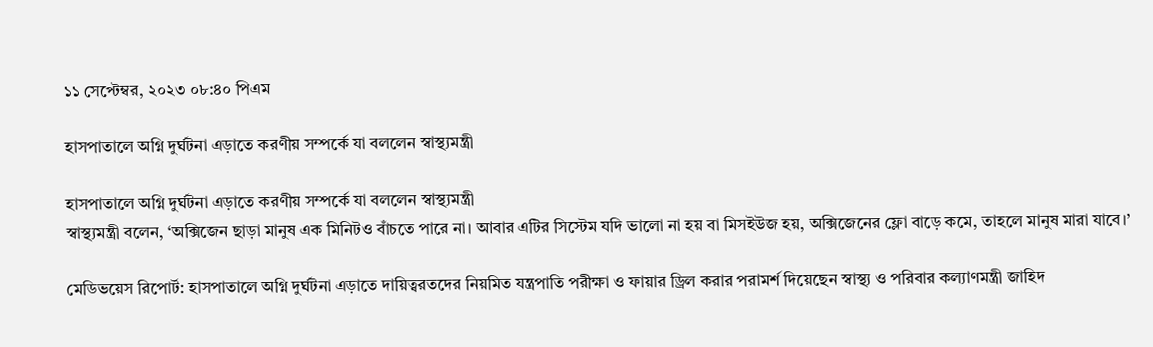১১ সেপ্টেম্বর, ২০২৩ ০৮:৪০ পিএম

হাসপাতালে অগ্নি দুর্ঘটনা এড়াতে করণীয় সম্পর্কে যা বললেন স্বাস্থ্যমন্ত্রী

হাসপাতালে অগ্নি দুর্ঘটনা এড়াতে করণীয় সম্পর্কে যা বললেন স্বাস্থ্যমন্ত্রী
স্বাস্থ্যমন্ত্রী বলেন, ‘অক্সিজেন ছাড়া মানুষ এক মিনিটও বাঁচতে পারে না। আবার এটির সিস্টেম যদি ভালো না হয় বা মিসইউজ হয়, অক্সিজেনের ফ্লো বাড়ে কমে, তাহলে মানুষ মারা যাবে।’

মেডিভয়েস রিপোর্ট: হাসপাতালে অগ্নি দুর্ঘটনা এড়াতে দায়িত্বরতদের নিয়মিত যন্ত্রপাতি পরীক্ষা ও ফায়ার ড্রিল করার পরামর্শ দিয়েছেন স্বাস্থ্য ও পরিবার কল্যাণমন্ত্রী জাহিদ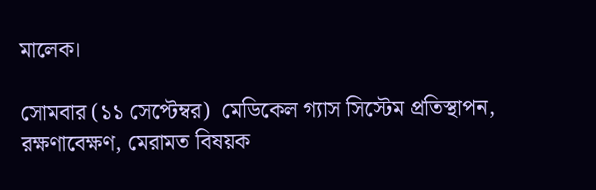মালেক।

সোমবার (১১ সেপ্টেম্বর)  মেডিকেল গ্যাস সিস্টেম প্রতিস্থাপন, রক্ষণাবেক্ষণ, মেরামত বিষয়ক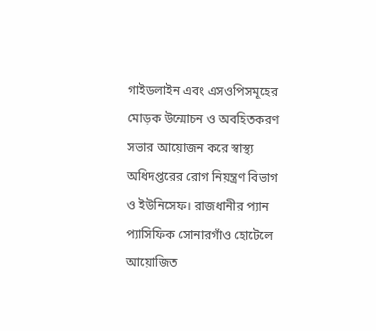গাইডলাইন এবং এসওপিসমূহের মোড়ক উন্মোচন ও অবহিতকরণ সভার আয়োজন করে স্বাস্থ্য অধিদপ্তরের রোগ নিয়ন্ত্রণ বিভাগ ও ইউনিসেফ। রাজধানীর প্যান প্যাসিফিক সোনারগাঁও হোটেলে আয়োজিত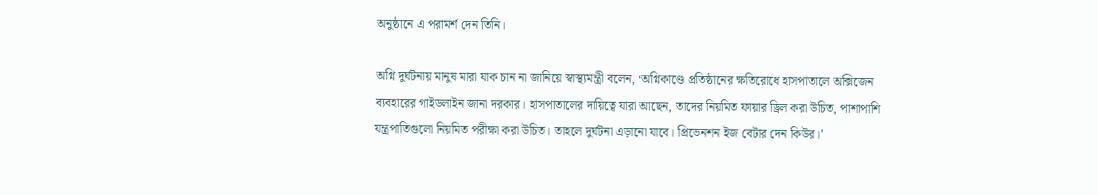অনুষ্ঠানে এ পরামর্শ দেন তিনি।

অগ্নি দুর্ঘটনায় মানুষ মারা যাক চান না জানিয়ে স্বাস্থ্যমন্ত্রী বলেন, ‘অগ্নিকাণ্ডে প্রতিষ্ঠানের ক্ষতিরোধে হাসপাতালে অক্সিজেন ব্যবহারের গাইডলাইন জানা দরকার। হাসপাতালের দায়িত্বে যারা আছেন, তাদের নিয়মিত ফায়ার ড্রিল করা উচিত, পাশাপাশি যন্ত্রপাতিগুলো নিয়মিত পরীক্ষা করা উচিত। তাহলে দুর্ঘটনা এড়ানো যাবে। প্রিভেনশন ইজ বেটার দেন কিউর।’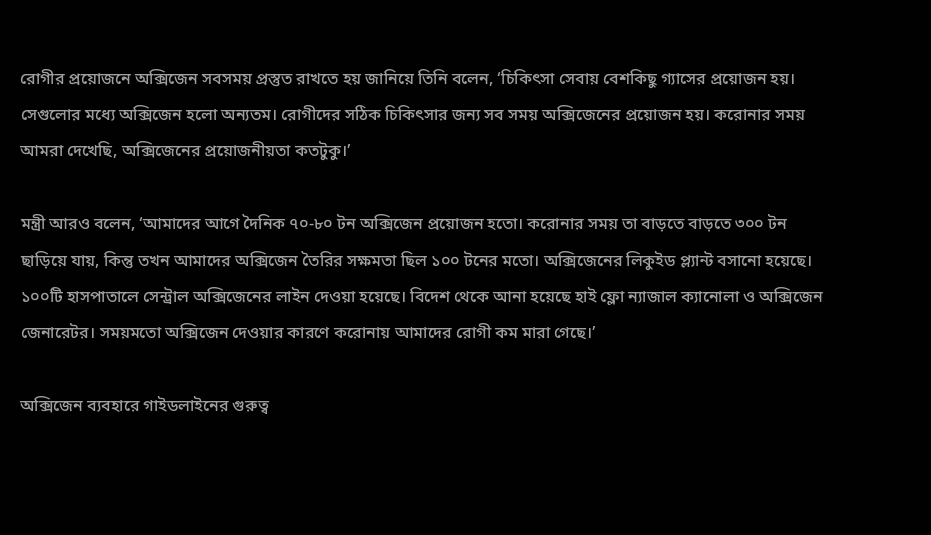রোগীর প্রয়োজনে অক্সিজেন সবসময় প্রস্তুত রাখতে হয় জানিয়ে তিনি বলেন, ‘চিকিৎসা সেবায় বেশকিছু গ্যাসের প্রয়োজন হয়। সেগুলোর মধ্যে অক্সিজেন হলো অন্যতম। রোগীদের সঠিক চিকিৎসার জন্য সব সময় অক্সিজেনের প্রয়োজন হয়। করোনার সময় আমরা দেখেছি, অক্সিজেনের প্রয়োজনীয়তা কতটুকু।’

মন্ত্রী আরও বলেন, ‘আমাদের আগে দৈনিক ৭০-৮০ টন অক্সিজেন প্রয়োজন হতো। করোনার সময় তা বাড়তে বাড়তে ৩০০ টন ছাড়িয়ে যায়, কিন্তু তখন আমাদের অক্সিজেন তৈরির সক্ষমতা ছিল ১০০ টনের মতো। অক্সিজেনের লিকুইড প্ল্যান্ট বসানো হয়েছে। ১০০টি হাসপাতালে সেন্ট্রাল অক্সিজেনের লাইন দেওয়া হয়েছে। বিদেশ থেকে আনা হয়েছে হাই ফ্লো ন্যাজাল ক্যানোলা ও অক্সিজেন জেনারেটর। সময়মতো অক্সিজেন দেওয়ার কারণে করোনায় আমাদের রোগী কম মারা গেছে।’

অক্সিজেন ব্যবহারে গাইডলাইনের গুরুত্ব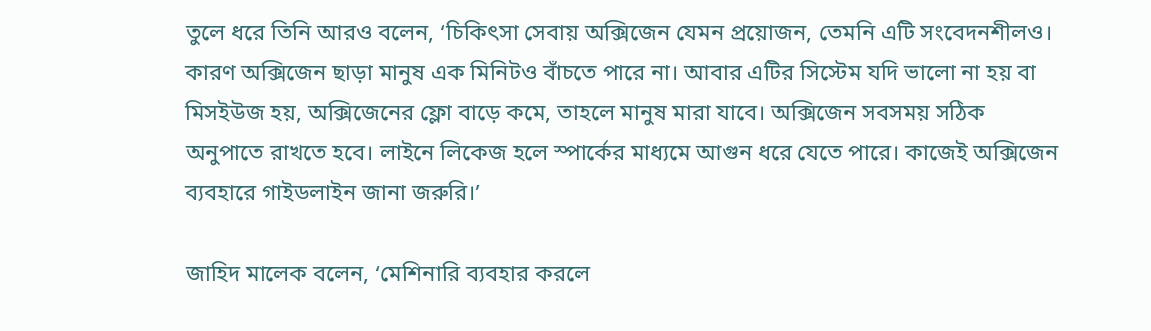তুলে ধরে তিনি আরও বলেন, ‘চিকিৎসা সেবায় অক্সিজেন যেমন প্রয়োজন, তেমনি এটি সংবেদনশীলও। কারণ অক্সিজেন ছাড়া মানুষ এক মিনিটও বাঁচতে পারে না। আবার এটির সিস্টেম যদি ভালো না হয় বা মিসইউজ হয়, অক্সিজেনের ফ্লো বাড়ে কমে, তাহলে মানুষ মারা যাবে। অক্সিজেন সবসময় সঠিক অনুপাতে রাখতে হবে। লাইনে লিকেজ হলে স্পার্কের মাধ্যমে আগুন ধরে যেতে পারে। কাজেই অক্সিজেন ব্যবহারে গাইডলাইন জানা জরুরি।’

জাহিদ মালেক বলেন, ‘মেশিনারি ব্যবহার করলে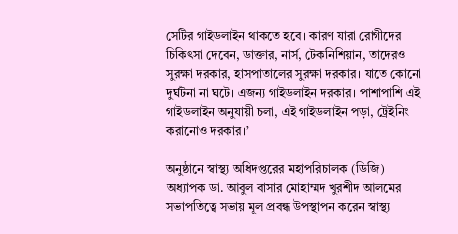সেটির গাইডলাইন থাকতে হবে। কারণ যারা রোগীদের চিকিৎসা দেবেন, ডাক্তার, নার্স, টেকনিশিয়ান, তাদেরও সুরক্ষা দরকার, হাসপাতালের সুরক্ষা দরকার। যাতে কোনো দুর্ঘটনা না ঘটে। এজন্য গাইডলাইন দরকার। পাশাপাশি এই গাইডলাইন অনুযায়ী চলা, এই গাইডলাইন পড়া, ট্রেইনিং করানোও দরকার।’

অনুষ্ঠানে স্বাস্থ্য অধিদপ্তরের মহাপরিচালক (ডিজি) অধ্যাপক ডা. আবুল বাসার মোহাম্মদ খুরশীদ আলমের সভাপতিত্বে সভায় মূল প্রবন্ধ উপস্থাপন করেন স্বাস্থ্য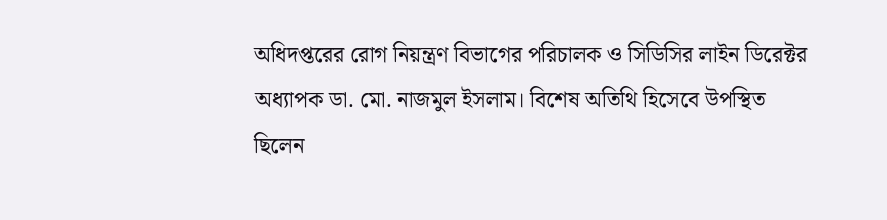অধিদপ্তরের রোগ নিয়ন্ত্রণ বিভাগের পরিচালক ও সিডিসির লাইন ডিরেক্টর অধ্যাপক ডা. মো. নাজমুল ইসলাম। বিশেষ অতিথি হিসেবে উপস্থিত ছিলেন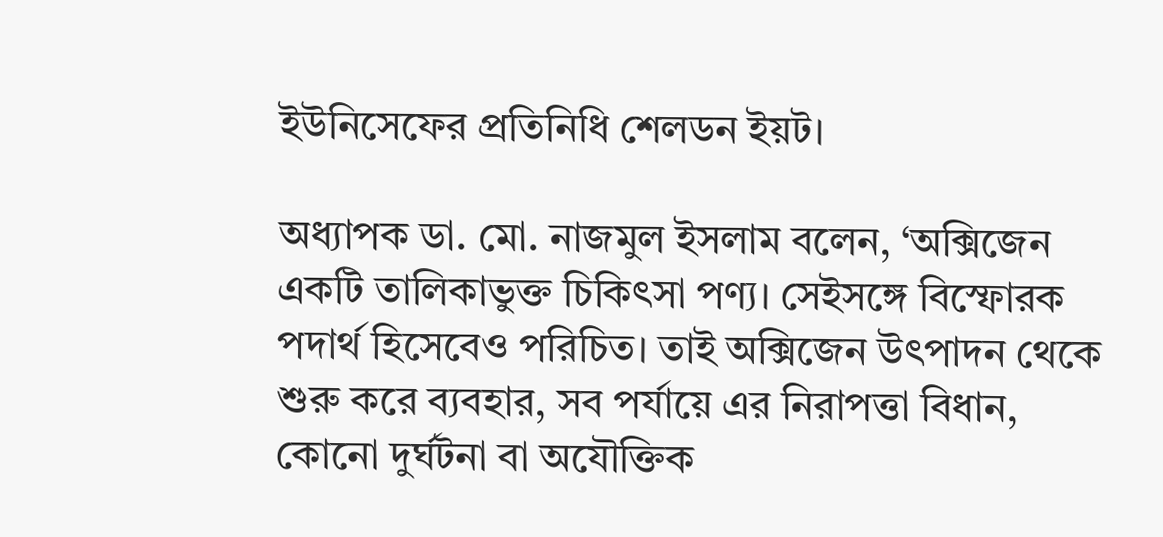ইউনিসেফের প্রতিনিধি শেলডন ইয়ট।

অধ্যাপক ডা. মো. নাজমুল ইসলাম বলেন, ‘অক্সিজেন একটি তালিকাভুক্ত চিকিৎসা পণ্য। সেইসঙ্গে বিস্ফোরক পদার্থ হিসেবেও পরিচিত। তাই অক্সিজেন উৎপাদন থেকে শুরু করে ব্যবহার, সব পর্যায়ে এর নিরাপত্তা বিধান, কোনো দুর্ঘটনা বা অযৌক্তিক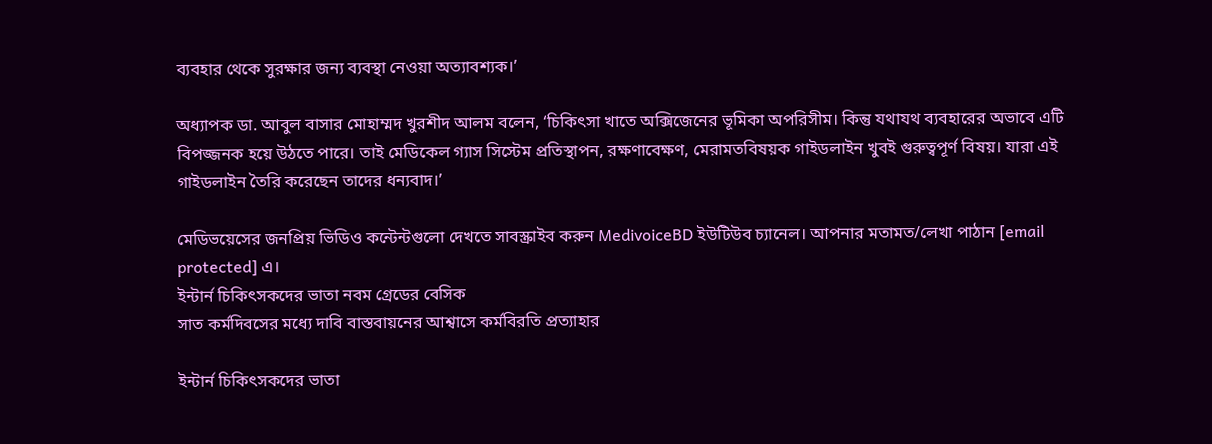ব্যবহার থেকে সুরক্ষার জন্য ব্যবস্থা নেওয়া অত্যাবশ্যক।’

অধ্যাপক ডা. আবুল বাসার মোহাম্মদ খুরশীদ আলম বলেন, ‘চিকিৎসা খাতে অক্সিজেনের ভূমিকা অপরিসীম। কিন্তু যথাযথ ব্যবহারের অভাবে এটি বিপজ্জনক হয়ে উঠতে পারে। তাই মেডিকেল গ্যাস সিস্টেম প্রতিস্থাপন, রক্ষণাবেক্ষণ, মেরামতবিষয়ক গাইডলাইন খুবই গুরুত্বপূর্ণ বিষয়। যারা এই গাইডলাইন তৈরি করেছেন তাদের ধন্যবাদ।’

মেডিভয়েসের জনপ্রিয় ভিডিও কন্টেন্টগুলো দেখতে সাবস্ক্রাইব করুন MedivoiceBD ইউটিউব চ্যানেল। আপনার মতামত/লেখা পাঠান [email protected] এ।
ইন্টার্ন চিকিৎসকদের ভাতা নবম গ্রেডের বেসিক
সাত কর্মদিবসের মধ্যে দাবি বাস্তবায়নের আশ্বাসে কর্মবিরতি প্রত্যাহার

ইন্টার্ন চিকিৎসকদের ভাতা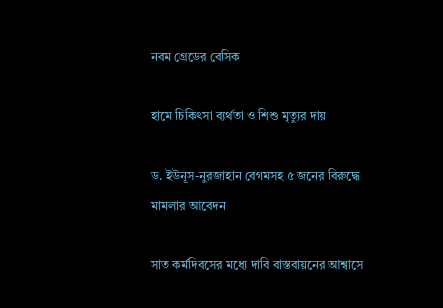নবম গ্রেডের বেসিক

হামে চিকিৎসা ব্যর্থতা ও শিশু মৃত্যুর দায়

ড. ইউনূস-নুরজাহান বেগমসহ ৫ জনের বিরুদ্ধে মামলার আবেদন

সাত কর্মদিবসের মধ্যে দাবি বাস্তবায়নের আশ্বাসে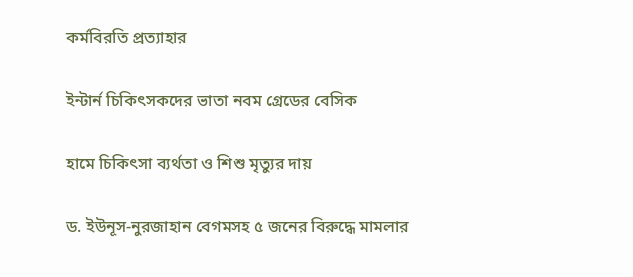কর্মবিরতি প্রত্যাহার

ইন্টার্ন চিকিৎসকদের ভাতা নবম গ্রেডের বেসিক

হামে চিকিৎসা ব্যর্থতা ও শিশু মৃত্যুর দায়

ড. ইউনূস-নুরজাহান বেগমসহ ৫ জনের বিরুদ্ধে মামলার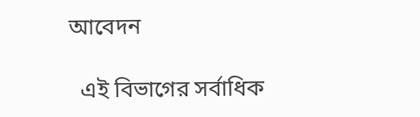আবেদন

  এই বিভাগের সর্বাধিক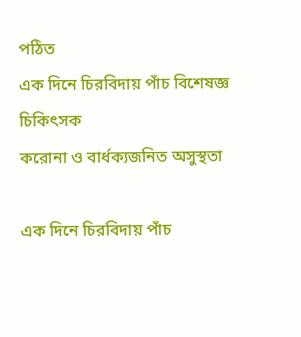পঠিত
এক দিনে চিরবিদায় পাঁচ বিশেষজ্ঞ চিকিৎসক
করোনা ও বার্ধক্যজনিত অসুস্থতা

এক দিনে চিরবিদায় পাঁচ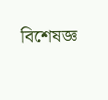বিশেষজ্ঞ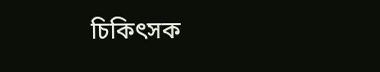চিকিৎসক